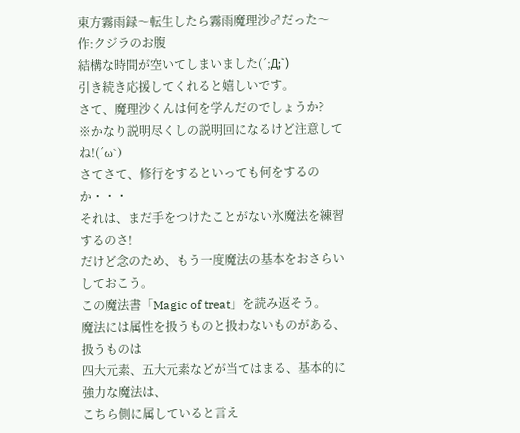東方霧雨録〜転生したら霧雨魔理沙♂だった〜 作:クジラのお腹
結構な時間が空いてしまいました(´;Д;`)
引き続き応援してくれると嬉しいです。
さて、魔理沙くんは何を学んだのでしょうか?
※かなり説明尽くしの説明回になるけど注意してね!(´ω`)
さてさて、修行をするといっても何をするのか・・・
それは、まだ手をつけたことがない氷魔法を練習するのさ!
だけど念のため、もう一度魔法の基本をおさらいしておこう。
この魔法書「Magic of treat」を読み返そう。
魔法には属性を扱うものと扱わないものがある、扱うものは
四大元素、五大元素などが当てはまる、基本的に強力な魔法は、
こちら側に属していると言え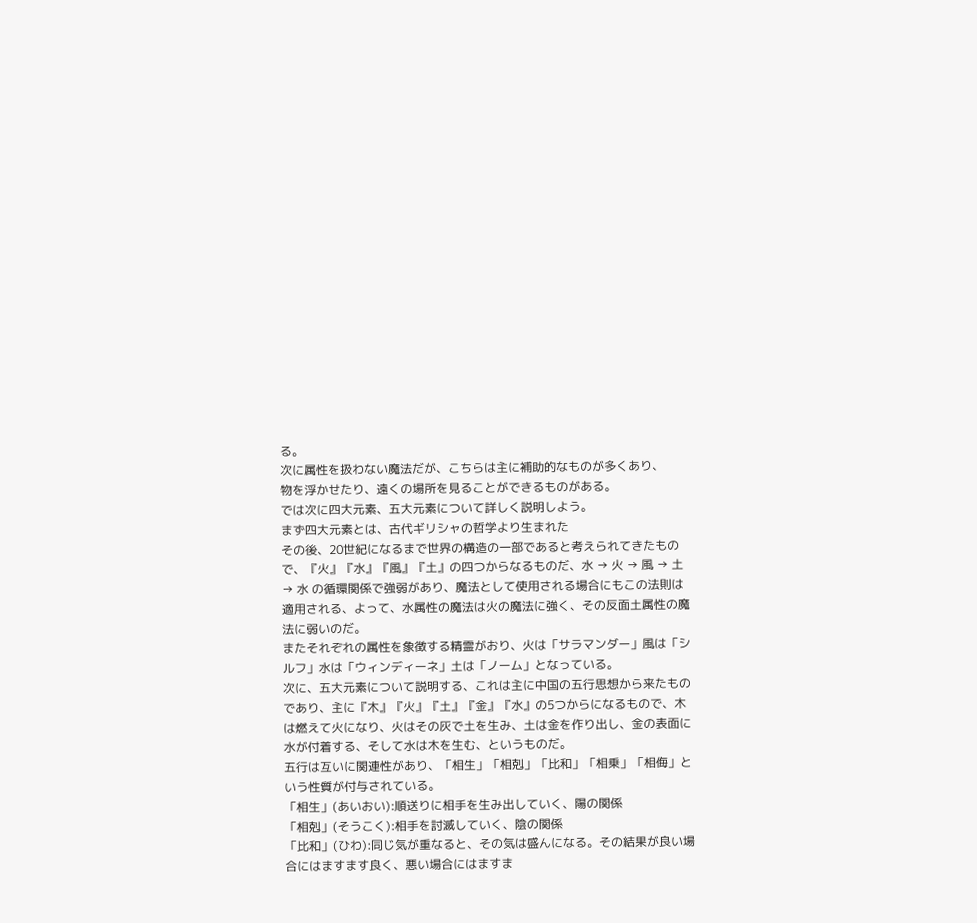る。
次に属性を扱わない魔法だが、こちらは主に補助的なものが多くあり、
物を浮かせたり、遠くの場所を見ることができるものがある。
では次に四大元素、五大元素について詳しく説明しよう。
まず四大元素とは、古代ギリシャの哲学より生まれた
その後、20世紀になるまで世界の構造の一部であると考えられてきたもので、『火』『水』『風』『土』の四つからなるものだ、水 → 火 → 風 → 土 → 水 の循環関係で強弱があり、魔法として使用される場合にもこの法則は適用される、よって、水属性の魔法は火の魔法に強く、その反面土属性の魔法に弱いのだ。
またそれぞれの属性を象徴する精霊がおり、火は「サラマンダー」風は「シルフ」水は「ウィンディーネ」土は「ノーム」となっている。
次に、五大元素について説明する、これは主に中国の五行思想から来たものであり、主に『木』『火』『土』『金』『水』の5つからになるもので、木は燃えて火になり、火はその灰で土を生み、土は金を作り出し、金の表面に水が付着する、そして水は木を生む、というものだ。
五行は互いに関連性があり、「相生」「相剋」「比和」「相乗」「相侮」という性質が付与されている。
「相生」(あいおい):順送りに相手を生み出していく、陽の関係
「相剋」(そうこく):相手を討滅していく、陰の関係
「比和」(ひわ):同じ気が重なると、その気は盛んになる。その結果が良い場合にはますます良く、悪い場合にはますま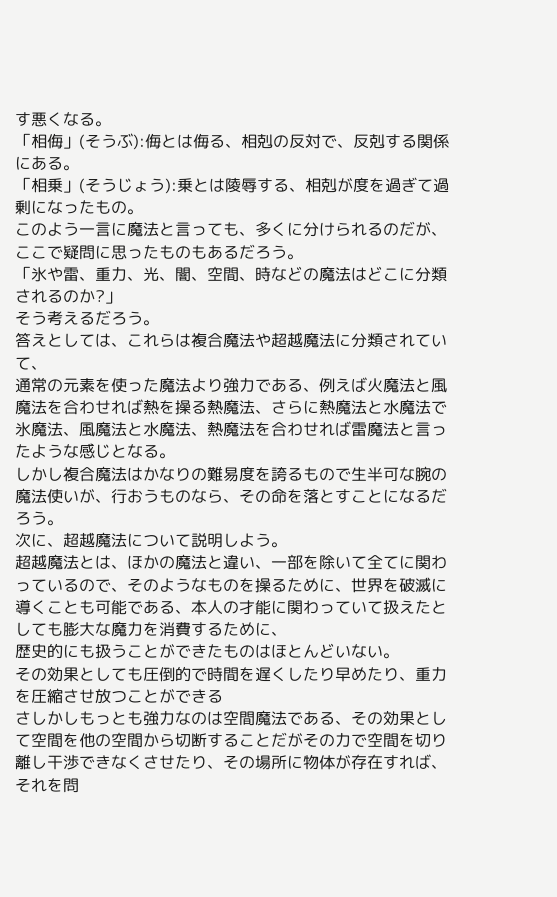す悪くなる。
「相侮」(そうぶ):侮とは侮る、相剋の反対で、反剋する関係にある。
「相乗」(そうじょう):乗とは陵辱する、相剋が度を過ぎて過剰になったもの。
このよう一言に魔法と言っても、多くに分けられるのだが、ここで疑問に思ったものもあるだろう。
「氷や雷、重力、光、闇、空間、時などの魔法はどこに分類されるのか?」
そう考えるだろう。
答えとしては、これらは複合魔法や超越魔法に分類されていて、
通常の元素を使った魔法より強力である、例えば火魔法と風魔法を合わせれば熱を操る熱魔法、さらに熱魔法と水魔法で氷魔法、風魔法と水魔法、熱魔法を合わせれば雷魔法と言ったような感じとなる。
しかし複合魔法はかなりの難易度を誇るもので生半可な腕の魔法使いが、行おうものなら、その命を落とすことになるだろう。
次に、超越魔法について説明しよう。
超越魔法とは、ほかの魔法と違い、一部を除いて全てに関わっているので、そのようなものを操るために、世界を破滅に導くことも可能である、本人の才能に関わっていて扱えたとしても膨大な魔力を消費するために、
歴史的にも扱うことができたものはほとんどいない。
その効果としても圧倒的で時間を遅くしたり早めたり、重力を圧縮させ放つことができる
さしかしもっとも強力なのは空間魔法である、その効果として空間を他の空間から切断することだがその力で空間を切り離し干渉できなくさせたり、その場所に物体が存在すれば、それを問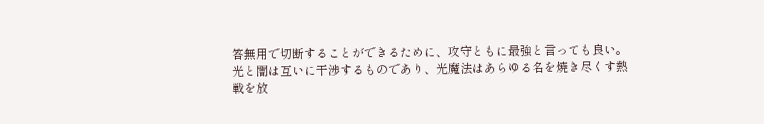答無用で切断することができるために、攻守ともに最強と言っても良い。
光と闇は互いに干渉するものであり、光魔法はあらゆる名を焼き尽くす熱戦を放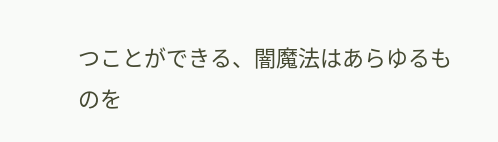つことができる、闇魔法はあらゆるものを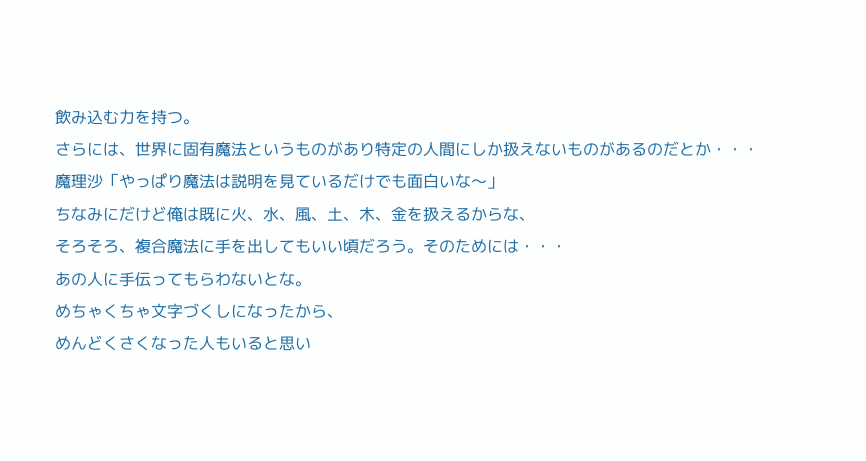飲み込む力を持つ。
さらには、世界に固有魔法というものがあり特定の人間にしか扱えないものがあるのだとか・・・
魔理沙「やっぱり魔法は説明を見ているだけでも面白いな〜」
ちなみにだけど俺は既に火、水、風、土、木、金を扱えるからな、
そろそろ、複合魔法に手を出してもいい頃だろう。そのためには・・・
あの人に手伝ってもらわないとな。
めちゃくちゃ文字づくしになったから、
めんどくさくなった人もいると思い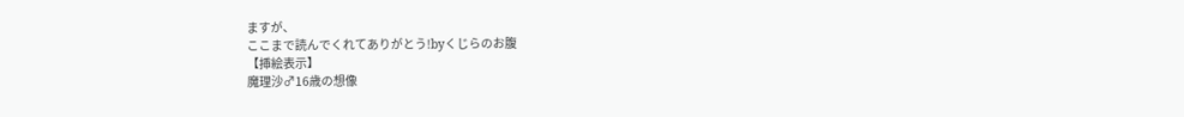ますが、
ここまで読んでくれてありがとう!byくじらのお腹
【挿絵表示】
魔理沙♂16歳の想像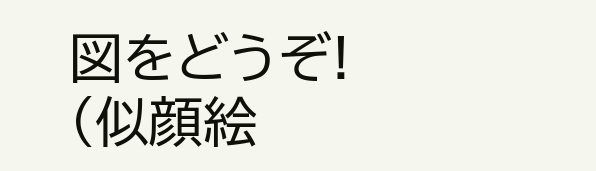図をどうぞ!
(似顔絵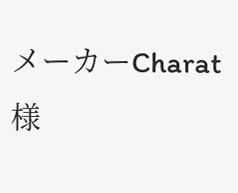メーカーCharat様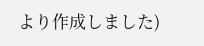より作成しました)